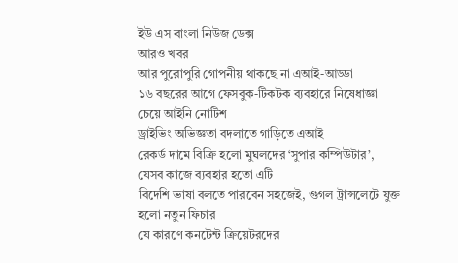ইউ এস বাংলা নিউজ ডেক্স
আরও খবর
আর পুরোপুরি গোপনীয় থাকছে না এআই-আড্ডা
১৬ বছরের আগে ফেসবুক-টিকটক ব্যবহারে নিষেধাজ্ঞা চেয়ে আইনি নোটিশ
ড্রাইভিং অভিজ্ঞতা বদলাতে গাড়িতে এআই
রেকর্ড দামে বিক্রি হলো মুঘলদের ‘সুপার কম্পিউটার’, যেসব কাজে ব্যবহার হতো এটি
বিদেশি ভাষা বলতে পারবেন সহজেই, গুগল ট্রান্সলেটে যুক্ত হলো নতুন ফিচার
যে কারণে কনটেন্ট ক্রিয়েটরদের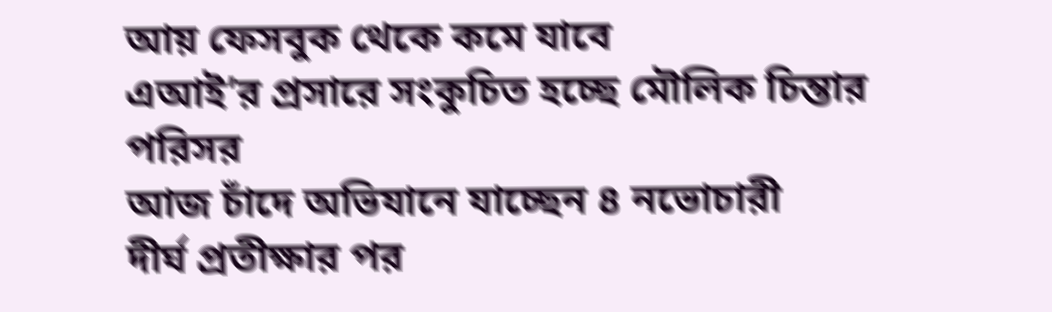আয় ফেসবুক থেকে কমে যাবে
এআই’র প্রসারে সংকুচিত হচ্ছে মৌলিক চিন্তার পরিসর
আজ চাঁদে অভিযানে যাচ্ছেন ৪ নভোচারী
দীর্ঘ প্রতীক্ষার পর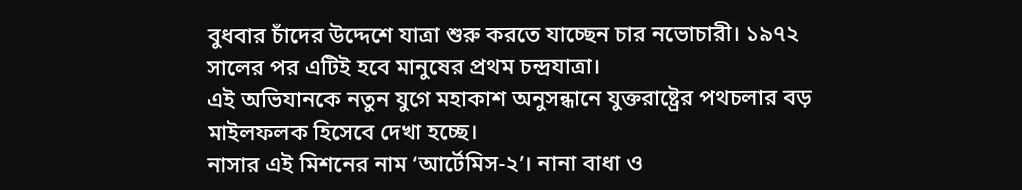বুধবার চাঁদের উদ্দেশে যাত্রা শুরু করতে যাচ্ছেন চার নভোচারী। ১৯৭২ সালের পর এটিই হবে মানুষের প্রথম চন্দ্রযাত্রা।
এই অভিযানকে নতুন যুগে মহাকাশ অনুসন্ধানে যুক্তরাষ্ট্রের পথচলার বড় মাইলফলক হিসেবে দেখা হচ্ছে।
নাসার এই মিশনের নাম ‘আর্টেমিস-২’। নানা বাধা ও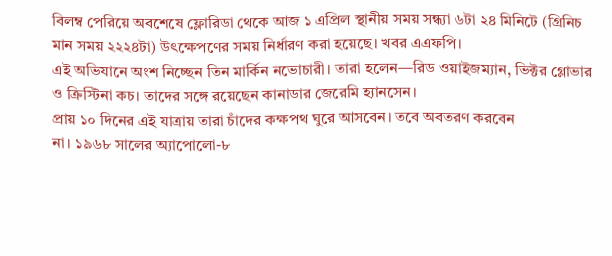বিলম্ব পেরিয়ে অবশেষে ফ্লোরিডা থেকে আজ ১ এপ্রিল স্থানীয় সময় সন্ধ্যা ৬টা ২৪ মিনিটে (গ্রিনিচ মান সময় ২২২৪টা) উৎক্ষেপণের সময় নির্ধারণ করা হয়েছে। খবর এএফপি।
এই অভিযানে অংশ নিচ্ছেন তিন মার্কিন নভোচারী। তারা হলেন—রিড ওয়াইজম্যান, ভিক্টর গ্লোভার ও ক্রিস্টিনা কচ। তাদের সঙ্গে রয়েছেন কানাডার জেরেমি হ্যানসেন।
প্রায় ১০ দিনের এই যাত্রায় তারা চাঁদের কক্ষপথ ঘুরে আসবেন। তবে অবতরণ করবেন
না। ১৯৬৮ সালের অ্যাপোলো-৮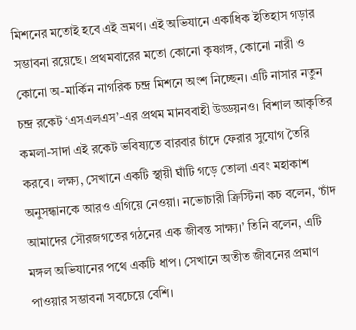মিশনের মতোই হবে এই ভ্রমণ। এই অভিযানে একাধিক ইতিহাস গড়ার সম্ভাবনা রয়েছে। প্রথমবারের মতো কোনো কৃষ্ণাঙ্গ, কোনো নারী ও কোনো অ-মার্কিন নাগরিক চন্দ্র মিশনে অংশ নিচ্ছেন। এটি নাসার নতুন চন্দ্র রকেট ‘এসএলএস’-এর প্রথম মানববাহী উড্ডয়নও। বিশাল আকৃতির কমলা-সাদা এই রকেট ভবিষ্যতে বারবার চাঁদে ফেরার সুযোগ তৈরি করবে। লক্ষ্য, সেখানে একটি স্থায়ী ঘাঁটি গড়ে তোলা এবং মহাকাশ অনুসন্ধানকে আরও এগিয়ে নেওয়া। নভোচারী ক্রিস্টিনা কচ বলেন, ‘চাঁদ আমাদের সৌরজগতের গঠনের এক জীবন্ত সাক্ষ্য।’ তিনি বলেন, এটি মঙ্গল অভিযানের পথে একটি ধাপ। সেখানে অতীত জীবনের প্রমাণ পাওয়ার সম্ভাবনা সবচেয়ে বেশি।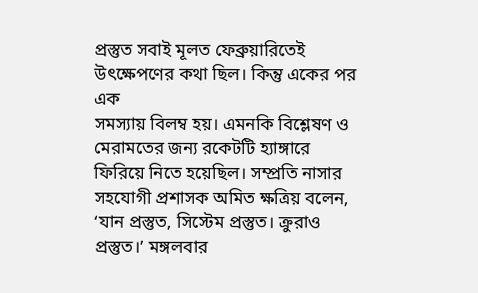প্রস্তুত সবাই মূলত ফেব্রুয়ারিতেই উৎক্ষেপণের কথা ছিল। কিন্তু একের পর এক
সমস্যায় বিলম্ব হয়। এমনকি বিশ্লেষণ ও মেরামতের জন্য রকেটটি হ্যাঙ্গারে ফিরিয়ে নিতে হয়েছিল। সম্প্রতি নাসার সহযোগী প্রশাসক অমিত ক্ষত্রিয় বলেন, ‘যান প্রস্তুত, সিস্টেম প্রস্তুত। ক্রুরাও প্রস্তুত।’ মঙ্গলবার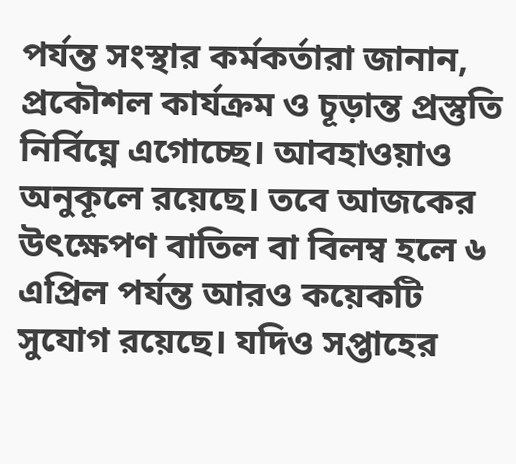পর্যন্ত সংস্থার কর্মকর্তারা জানান, প্রকৌশল কার্যক্রম ও চূড়ান্ত প্রস্তুতি নির্বিঘ্নে এগোচ্ছে। আবহাওয়াও অনুকূলে রয়েছে। তবে আজকের উৎক্ষেপণ বাতিল বা বিলম্ব হলে ৬ এপ্রিল পর্যন্ত আরও কয়েকটি সুযোগ রয়েছে। যদিও সপ্তাহের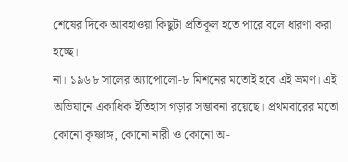শেষের দিকে আবহাওয়া কিছুটা প্রতিকূল হতে পারে বলে ধারণা করা হচ্ছে।
না। ১৯৬৮ সালের অ্যাপোলো-৮ মিশনের মতোই হবে এই ভ্রমণ। এই অভিযানে একাধিক ইতিহাস গড়ার সম্ভাবনা রয়েছে। প্রথমবারের মতো কোনো কৃষ্ণাঙ্গ, কোনো নারী ও কোনো অ-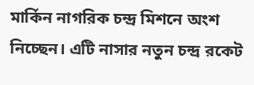মার্কিন নাগরিক চন্দ্র মিশনে অংশ নিচ্ছেন। এটি নাসার নতুন চন্দ্র রকেট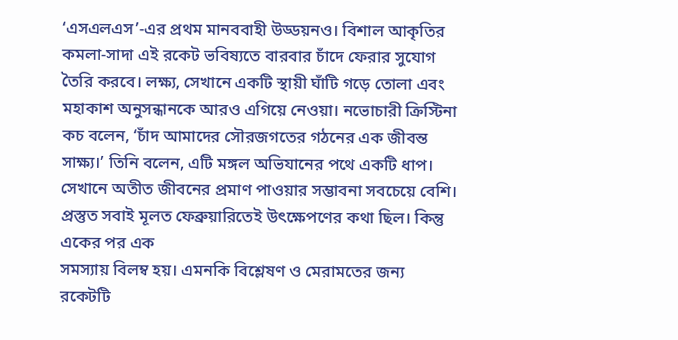‘এসএলএস’-এর প্রথম মানববাহী উড্ডয়নও। বিশাল আকৃতির কমলা-সাদা এই রকেট ভবিষ্যতে বারবার চাঁদে ফেরার সুযোগ তৈরি করবে। লক্ষ্য, সেখানে একটি স্থায়ী ঘাঁটি গড়ে তোলা এবং মহাকাশ অনুসন্ধানকে আরও এগিয়ে নেওয়া। নভোচারী ক্রিস্টিনা কচ বলেন, ‘চাঁদ আমাদের সৌরজগতের গঠনের এক জীবন্ত সাক্ষ্য।’ তিনি বলেন, এটি মঙ্গল অভিযানের পথে একটি ধাপ। সেখানে অতীত জীবনের প্রমাণ পাওয়ার সম্ভাবনা সবচেয়ে বেশি। প্রস্তুত সবাই মূলত ফেব্রুয়ারিতেই উৎক্ষেপণের কথা ছিল। কিন্তু একের পর এক
সমস্যায় বিলম্ব হয়। এমনকি বিশ্লেষণ ও মেরামতের জন্য রকেটটি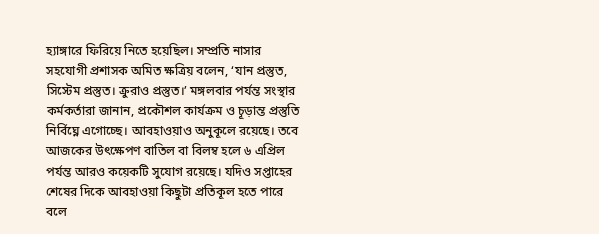হ্যাঙ্গারে ফিরিয়ে নিতে হয়েছিল। সম্প্রতি নাসার সহযোগী প্রশাসক অমিত ক্ষত্রিয় বলেন, ‘যান প্রস্তুত, সিস্টেম প্রস্তুত। ক্রুরাও প্রস্তুত।’ মঙ্গলবার পর্যন্ত সংস্থার কর্মকর্তারা জানান, প্রকৌশল কার্যক্রম ও চূড়ান্ত প্রস্তুতি নির্বিঘ্নে এগোচ্ছে। আবহাওয়াও অনুকূলে রয়েছে। তবে আজকের উৎক্ষেপণ বাতিল বা বিলম্ব হলে ৬ এপ্রিল পর্যন্ত আরও কয়েকটি সুযোগ রয়েছে। যদিও সপ্তাহের শেষের দিকে আবহাওয়া কিছুটা প্রতিকূল হতে পারে বলে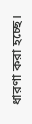ধারণা করা হচ্ছে।